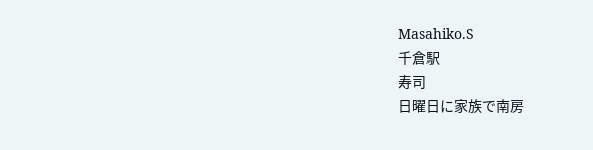Masahiko.S
千倉駅
寿司
日曜日に家族で南房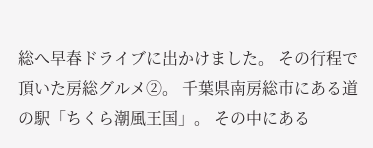総へ早春ドライブに出かけました。 その行程で頂いた房総グルメ②。 千葉県南房総市にある道の駅「ちくら潮風王国」。 その中にある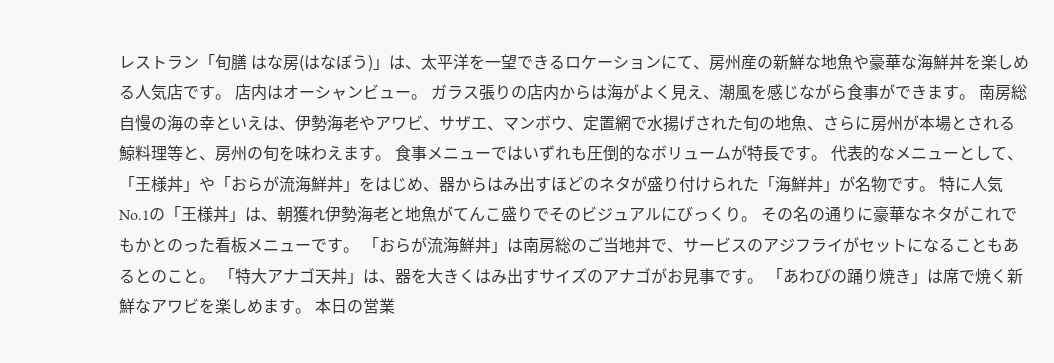レストラン「旬膳 はな房(はなぼう)」は、太平洋を一望できるロケーションにて、房州産の新鮮な地魚や豪華な海鮮丼を楽しめる人気店です。 店内はオーシャンビュー。 ガラス張りの店内からは海がよく見え、潮風を感じながら食事ができます。 南房総自慢の海の幸といえは、伊勢海老やアワビ、サザエ、マンボウ、定置網で水揚げされた旬の地魚、さらに房州が本場とされる鯨料理等と、房州の旬を味わえます。 食事メニューではいずれも圧倒的なボリュームが特長です。 代表的なメニューとして、「王様丼」や「おらが流海鮮丼」をはじめ、器からはみ出すほどのネタが盛り付けられた「海鮮丼」が名物です。 特に人気No.1の「王様丼」は、朝獲れ伊勢海老と地魚がてんこ盛りでそのビジュアルにびっくり。 その名の通りに豪華なネタがこれでもかとのった看板メニューです。 「おらが流海鮮丼」は南房総のご当地丼で、サービスのアジフライがセットになることもあるとのこと。 「特大アナゴ天丼」は、器を大きくはみ出すサイズのアナゴがお見事です。 「あわびの踊り焼き」は席で焼く新鮮なアワビを楽しめます。 本日の営業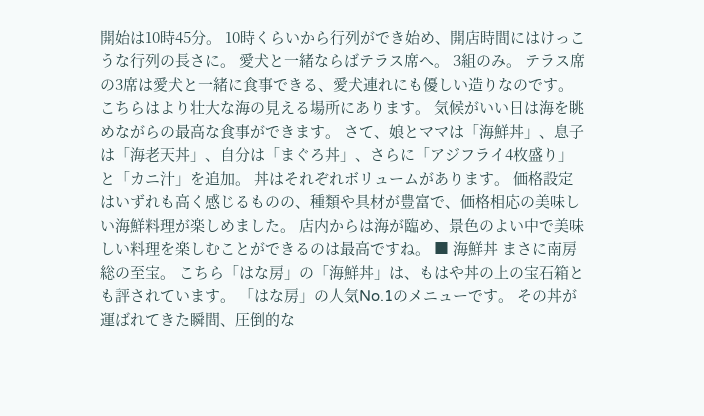開始は10時45分。 10時くらいから行列ができ始め、開店時間にはけっこうな行列の長さに。 愛犬と一緒ならばテラス席へ。 3組のみ。 テラス席の3席は愛犬と一緒に食事できる、愛犬連れにも優しい造りなのです。 こちらはより壮大な海の見える場所にあります。 気候がいい日は海を眺めながらの最高な食事ができます。 さて、娘とママは「海鮮丼」、息子は「海老天丼」、自分は「まぐろ丼」、さらに「アジフライ4枚盛り」と「カニ汁」を追加。 丼はそれぞれボリュームがあります。 価格設定はいずれも高く感じるものの、種類や具材が豊富で、価格相応の美味しい海鮮料理が楽しめました。 店内からは海が臨め、景色のよい中で美味しい料理を楽しむことができるのは最高ですね。 ■ 海鮮丼 まさに南房総の至宝。 こちら「はな房」の「海鮮丼」は、もはや丼の上の宝石箱とも評されています。 「はな房」の人気No.1のメニューです。 その丼が運ばれてきた瞬間、圧倒的な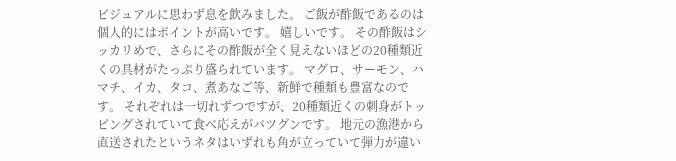ビジュアルに思わず息を飲みました。 ご飯が酢飯であるのは個人的にはポイントが高いです。 嬉しいです。 その酢飯はシッカリめで、さらにその酢飯が全く見えないほどの20種類近くの具材がたっぷり盛られています。 マグロ、サーモン、ハマチ、イカ、タコ、煮あなご等、新鮮で種類も豊富なのです。 それぞれは一切れずつですが、20種類近くの刺身がトッピングされていて食べ応えがバツグンです。 地元の漁港から直送されたというネタはいずれも角が立っていて弾力が違い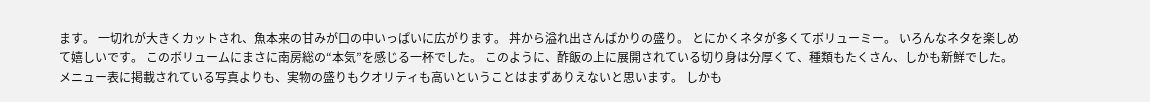ます。 一切れが大きくカットされ、魚本来の甘みが口の中いっぱいに広がります。 丼から溢れ出さんばかりの盛り。 とにかくネタが多くてボリューミー。 いろんなネタを楽しめて嬉しいです。 このボリュームにまさに南房総の“本気”を感じる一杯でした。 このように、酢飯の上に展開されている切り身は分厚くて、種類もたくさん、しかも新鮮でした。 メニュー表に掲載されている写真よりも、実物の盛りもクオリティも高いということはまずありえないと思います。 しかも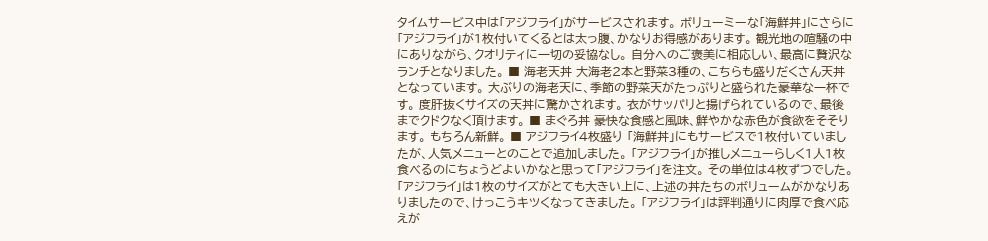タイムサービス中は「アジフライ」がサービスされます。 ボリューミーな「海鮮丼」にさらに「アジフライ」が1枚付いてくるとは太っ腹、かなりお得感があります。 観光地の喧騒の中にありながら、クオリティに一切の妥協なし。 自分へのご褒美に相応しい、最高に贅沢なランチとなりました。 ■ 海老天丼 大海老2本と野菜3種の、こちらも盛りだくさん天丼となっています。 大ぶりの海老天に、季節の野菜天がたっぷりと盛られた豪華な一杯です。 度肝抜くサイズの天丼に驚かされます。 衣がサッパリと揚げられているので、最後までクドクなく頂けます。 ■ まぐろ丼 豪快な食感と風味、鮮やかな赤色が食欲をそそります。 もちろん新鮮。 ■ アジフライ4枚盛り 「海鮮丼」にもサービスで1枚付いていましたが、人気メニューとのことで追加しました。 「アジフライ」が推しメニューらしく1人1枚食べるのにちょうどよいかなと思って「アジフライ」を注文。 その単位は4枚ずつでした。 「アジフライ」は1枚のサイズがとても大きい上に、上述の丼たちのボリュームがかなりありましたので、けっこうキツくなってきました。 「アジフライ」は評判通りに肉厚で食べ応えが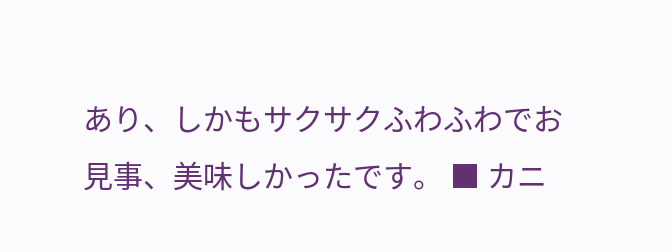あり、しかもサクサクふわふわでお見事、美味しかったです。 ■ カニ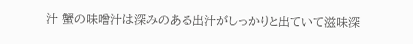汁 蟹の味噌汁は深みのある出汁がしっかりと出ていて滋味深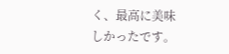く、最高に美味しかったです。